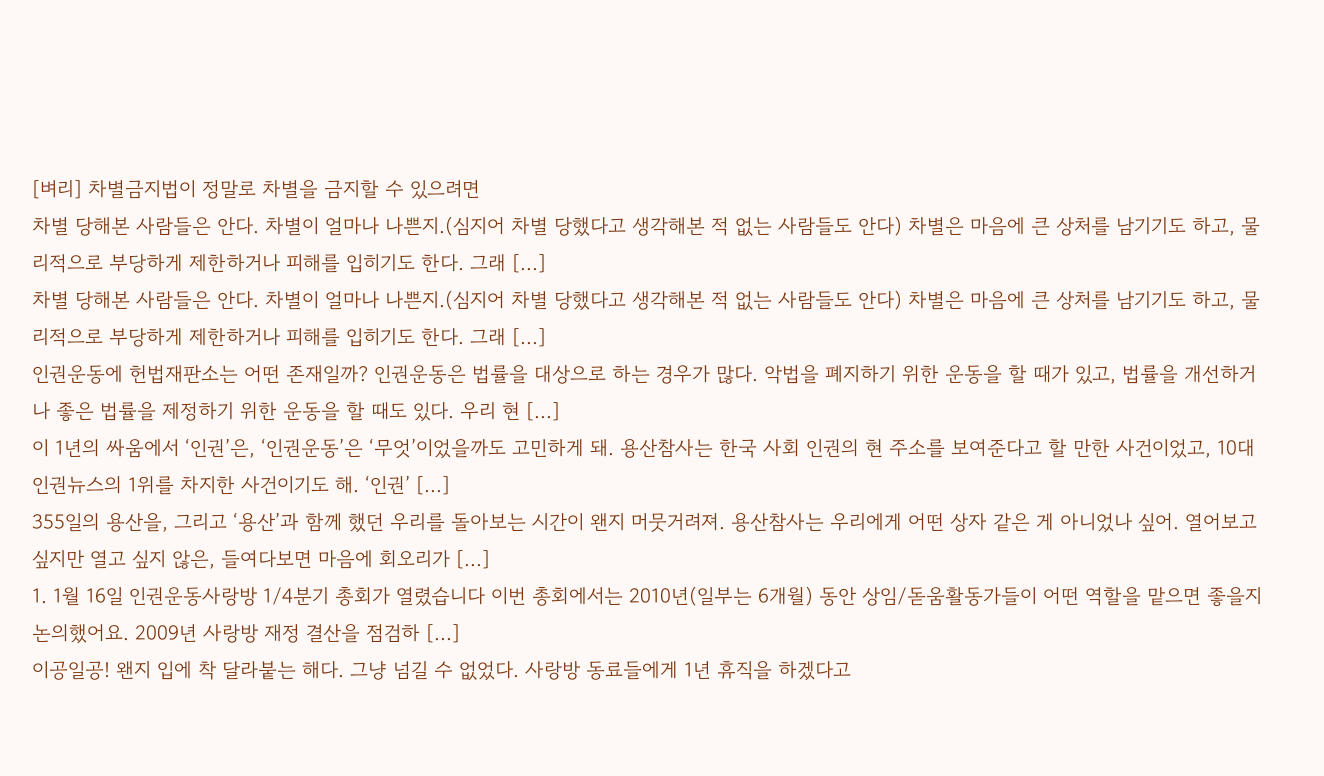[벼리] 차별금지법이 정말로 차별을 금지할 수 있으려면
차별 당해본 사람들은 안다. 차별이 얼마나 나쁜지.(심지어 차별 당했다고 생각해본 적 없는 사람들도 안다) 차별은 마음에 큰 상처를 남기기도 하고, 물리적으로 부당하게 제한하거나 피해를 입히기도 한다. 그래 [...]
차별 당해본 사람들은 안다. 차별이 얼마나 나쁜지.(심지어 차별 당했다고 생각해본 적 없는 사람들도 안다) 차별은 마음에 큰 상처를 남기기도 하고, 물리적으로 부당하게 제한하거나 피해를 입히기도 한다. 그래 [...]
인권운동에 헌법재판소는 어떤 존재일까? 인권운동은 법률을 대상으로 하는 경우가 많다. 악법을 폐지하기 위한 운동을 할 때가 있고, 법률을 개선하거나 좋은 법률을 제정하기 위한 운동을 할 때도 있다. 우리 현 [...]
이 1년의 싸움에서 ‘인권’은, ‘인권운동’은 ‘무엇’이었을까도 고민하게 돼. 용산참사는 한국 사회 인권의 현 주소를 보여준다고 할 만한 사건이었고, 10대 인권뉴스의 1위를 차지한 사건이기도 해. ‘인권’ [...]
355일의 용산을, 그리고 ‘용산’과 함께 했던 우리를 돌아보는 시간이 왠지 머뭇거려져. 용산참사는 우리에게 어떤 상자 같은 게 아니었나 싶어. 열어보고 싶지만 열고 싶지 않은, 들여다보면 마음에 회오리가 [...]
1. 1월 16일 인권운동사랑방 1/4분기 총회가 열렸습니다 이번 총회에서는 2010년(일부는 6개월) 동안 상임/돋움활동가들이 어떤 역할을 맡으면 좋을지 논의했어요. 2009년 사랑방 재정 결산을 점검하 [...]
이공일공! 왠지 입에 착 달라붙는 해다. 그냥 넘길 수 없었다. 사랑방 동료들에게 1년 휴직을 하겠다고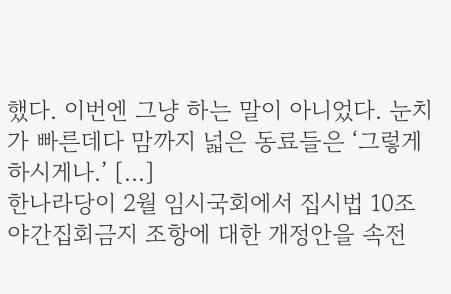했다. 이번엔 그냥 하는 말이 아니었다. 눈치가 빠른데다 맘까지 넓은 동료들은 ‘그렇게 하시게나.’ [...]
한나라당이 2월 임시국회에서 집시법 10조 야간집회금지 조항에 대한 개정안을 속전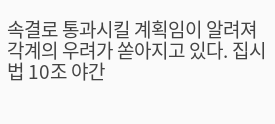속결로 통과시킬 계획임이 알려져 각계의 우려가 쏟아지고 있다. 집시법 10조 야간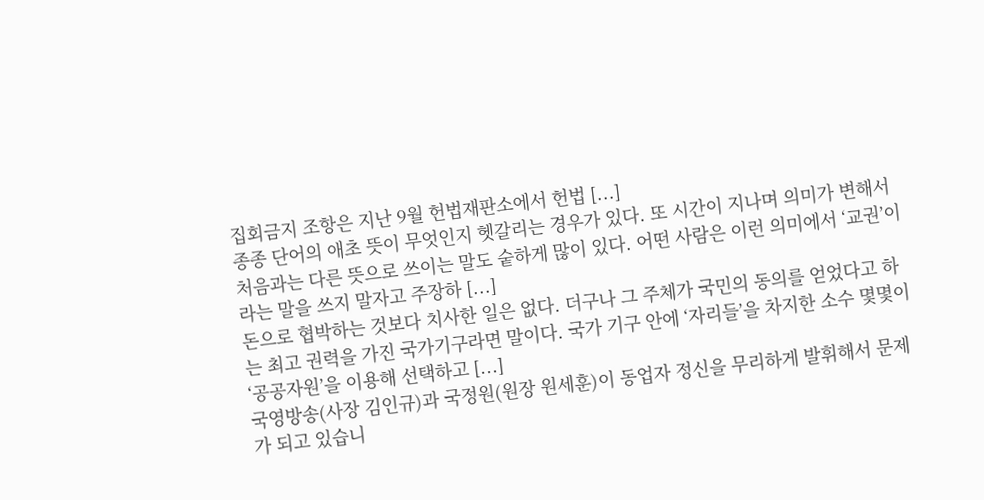집회금지 조항은 지난 9월 헌법재판소에서 헌법 [...]
종종 단어의 애초 뜻이 무엇인지 헷갈리는 경우가 있다. 또 시간이 지나며 의미가 변해서 처음과는 다른 뜻으로 쓰이는 말도 숱하게 많이 있다. 어떤 사람은 이런 의미에서 ‘교권’이라는 말을 쓰지 말자고 주장하 [...]
돈으로 협박하는 것보다 치사한 일은 없다. 더구나 그 주체가 국민의 동의를 얻었다고 하는 최고 권력을 가진 국가기구라면 말이다. 국가 기구 안에 ‘자리들’을 차지한 소수 몇몇이 ‘공공자원’을 이용해 선택하고 [...]
국영방송(사장 김인규)과 국정원(원장 원세훈)이 동업자 정신을 무리하게 발휘해서 문제가 되고 있습니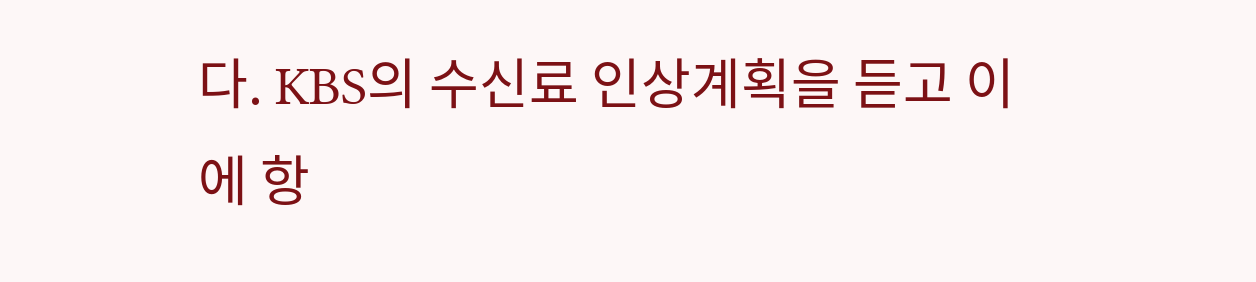다. KBS의 수신료 인상계획을 듣고 이에 항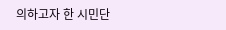의하고자 한 시민단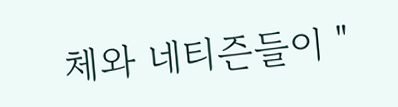체와 네티즌들이 "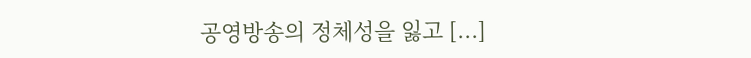공영방송의 정체성을 잃고 [...]